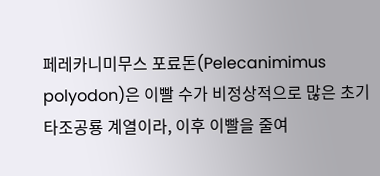페레카니미무스 포료돈(Pelecanimimus polyodon)은 이빨 수가 비정상적으로 많은 초기 타조공룡 계열이라, 이후 이빨을 줄여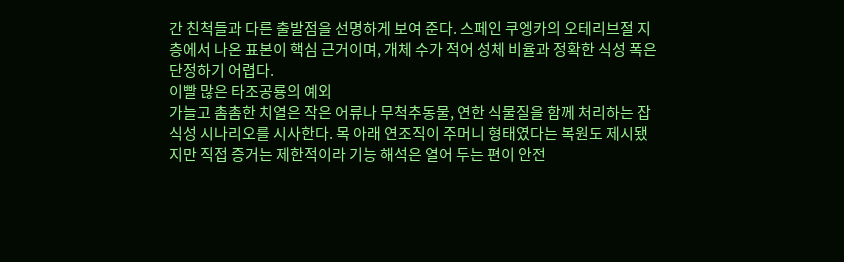간 친척들과 다른 출발점을 선명하게 보여 준다. 스페인 쿠엥카의 오테리브절 지층에서 나온 표본이 핵심 근거이며, 개체 수가 적어 성체 비율과 정확한 식성 폭은 단정하기 어렵다.
이빨 많은 타조공룡의 예외
가늘고 촘촘한 치열은 작은 어류나 무척추동물, 연한 식물질을 함께 처리하는 잡식성 시나리오를 시사한다. 목 아래 연조직이 주머니 형태였다는 복원도 제시됐지만 직접 증거는 제한적이라 기능 해석은 열어 두는 편이 안전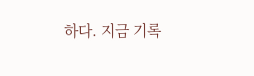하다. 지금 기록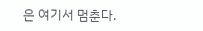은 여기서 멈춘다.